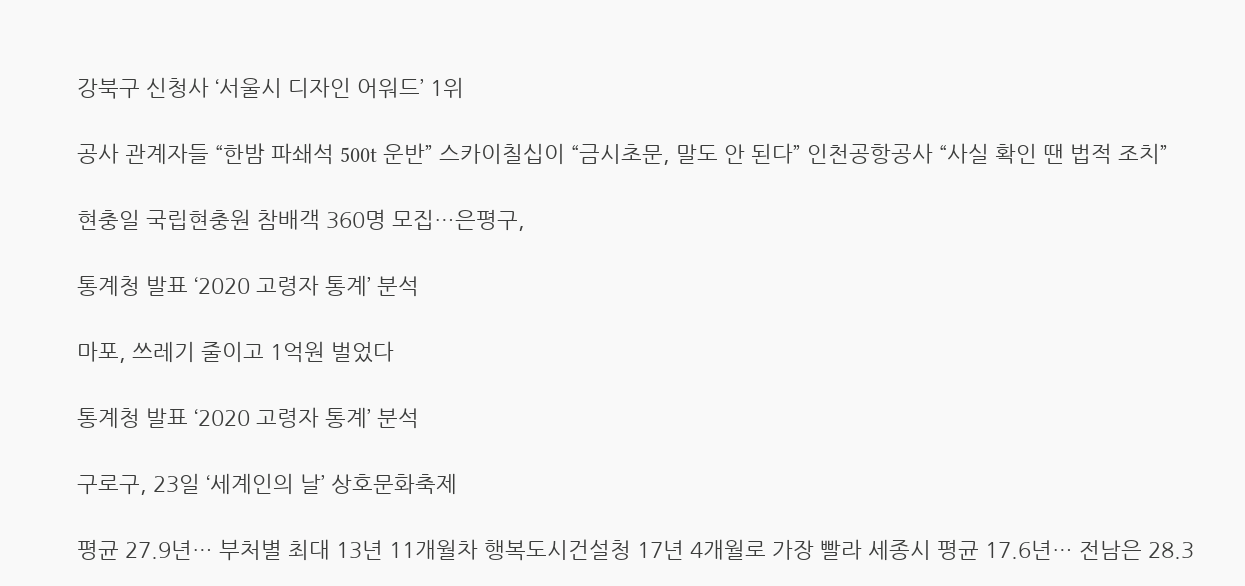강북구 신청사 ‘서울시 디자인 어워드’ 1위

공사 관계자들 “한밤 파쇄석 500t 운반” 스카이칠십이 “금시초문, 말도 안 된다” 인천공항공사 “사실 확인 땐 법적 조치”

현충일 국립현충원 참배객 360명 모집…은평구,

통계청 발표 ‘2020 고령자 통계’ 분석

마포, 쓰레기 줄이고 1억원 벌었다

통계청 발표 ‘2020 고령자 통계’ 분석

구로구, 23일 ‘세계인의 날’ 상호문화축제

평균 27.9년… 부처별 최대 13년 11개월차 행복도시건설청 17년 4개월로 가장 빨라 세종시 평균 17.6년… 전남은 28.3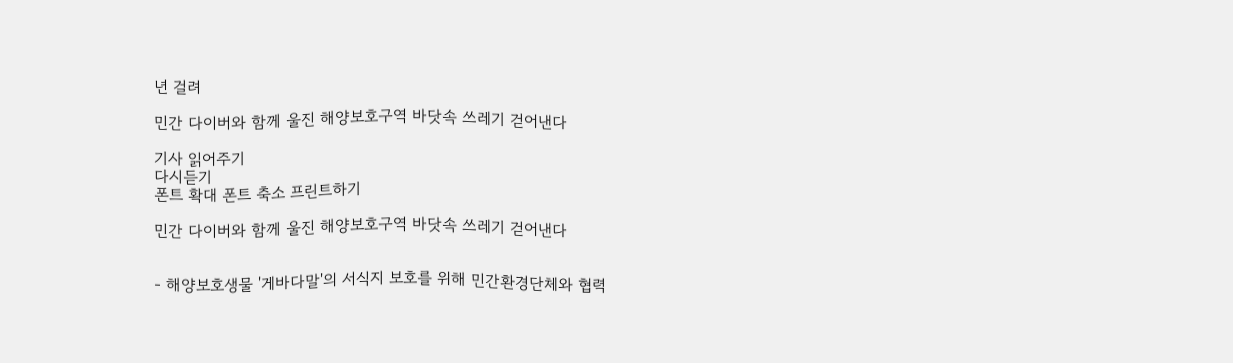년 걸려

민간 다이버와 함께 울진 해양보호구역 바닷속 쓰레기 걷어낸다

기사 읽어주기
다시듣기
폰트 확대 폰트 축소 프린트하기

민간 다이버와 함께 울진 해양보호구역 바닷속 쓰레기 걷어낸다


- 해양보호생물 '게바다말'의 서식지 보호를 위해 민간환경단체와 협력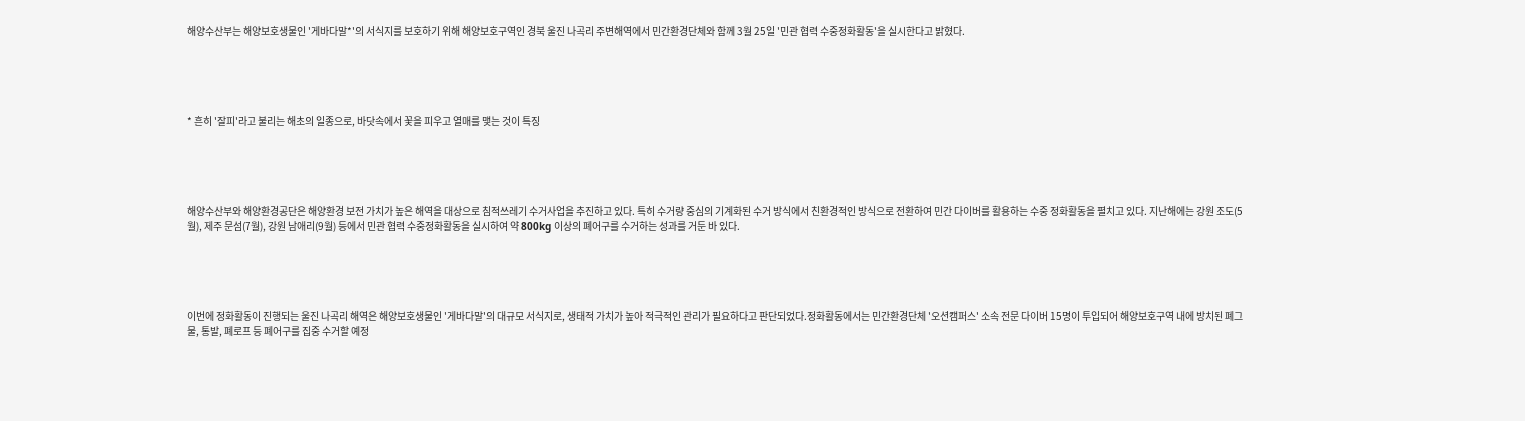해양수산부는 해양보호생물인 '게바다말*'의 서식지를 보호하기 위해 해양보호구역인 경북 울진 나곡리 주변해역에서 민간환경단체와 함께 3월 25일 '민관 협력 수중정화활동'을 실시한다고 밝혔다.





* 흔히 '잘피'라고 불리는 해초의 일종으로, 바닷속에서 꽃을 피우고 열매를 맺는 것이 특징





해양수산부와 해양환경공단은 해양환경 보전 가치가 높은 해역을 대상으로 침적쓰레기 수거사업을 추진하고 있다. 특히 수거량 중심의 기계화된 수거 방식에서 친환경적인 방식으로 전환하여 민간 다이버를 활용하는 수중 정화활동을 펼치고 있다. 지난해에는 강원 조도(5월), 제주 문섬(7월), 강원 남애리(9월) 등에서 민관 협력 수중정화활동을 실시하여 약 800kg 이상의 폐어구를 수거하는 성과를 거둔 바 있다.





이번에 정화활동이 진행되는 울진 나곡리 해역은 해양보호생물인 '게바다말'의 대규모 서식지로, 생태적 가치가 높아 적극적인 관리가 필요하다고 판단되었다.정화활동에서는 민간환경단체 '오션캠퍼스' 소속 전문 다이버 15명이 투입되어 해양보호구역 내에 방치된 폐그물, 통발, 폐로프 등 폐어구를 집중 수거할 예정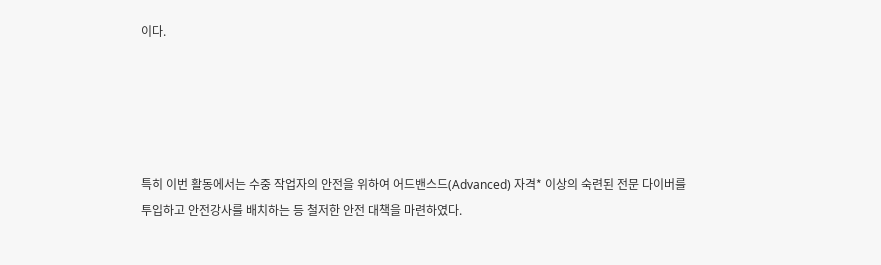이다.





특히 이번 활동에서는 수중 작업자의 안전을 위하여 어드밴스드(Advanced) 자격* 이상의 숙련된 전문 다이버를 투입하고 안전강사를 배치하는 등 철저한 안전 대책을 마련하였다.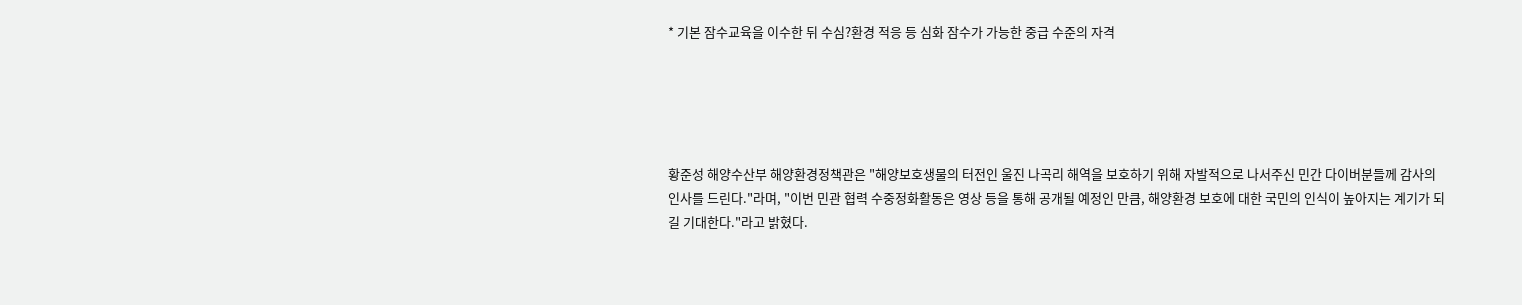* 기본 잠수교육을 이수한 뒤 수심?환경 적응 등 심화 잠수가 가능한 중급 수준의 자격





황준성 해양수산부 해양환경정책관은 "해양보호생물의 터전인 울진 나곡리 해역을 보호하기 위해 자발적으로 나서주신 민간 다이버분들께 감사의 인사를 드린다."라며, "이번 민관 협력 수중정화활동은 영상 등을 통해 공개될 예정인 만큼, 해양환경 보호에 대한 국민의 인식이 높아지는 계기가 되길 기대한다."라고 밝혔다.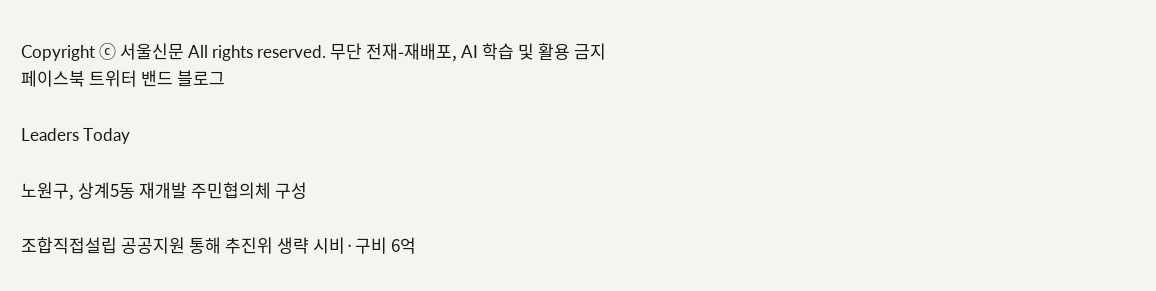Copyright ⓒ 서울신문 All rights reserved. 무단 전재-재배포, AI 학습 및 활용 금지
페이스북 트위터 밴드 블로그

Leaders Today

노원구, 상계5동 재개발 주민협의체 구성

조합직접설립 공공지원 통해 추진위 생략 시비·구비 6억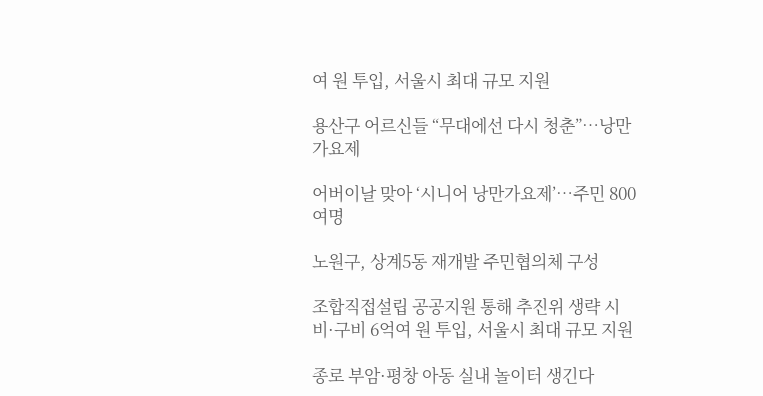여 원 투입, 서울시 최대 규모 지원

용산구 어르신들 “무대에선 다시 청춘”…낭만가요제

어버이날 맞아 ‘시니어 낭만가요제’…주민 800여명

노원구, 상계5동 재개발 주민협의체 구성

조합직접설립 공공지원 통해 추진위 생략 시비·구비 6억여 원 투입, 서울시 최대 규모 지원

종로 부암·평창 아동 실내 놀이터 생긴다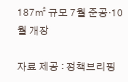187㎡ 규모 7월 준공·10월 개장

자료 제공 : 정책브리핑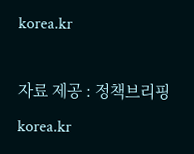korea.kr

자료 제공 : 정책브리핑 korea.kr